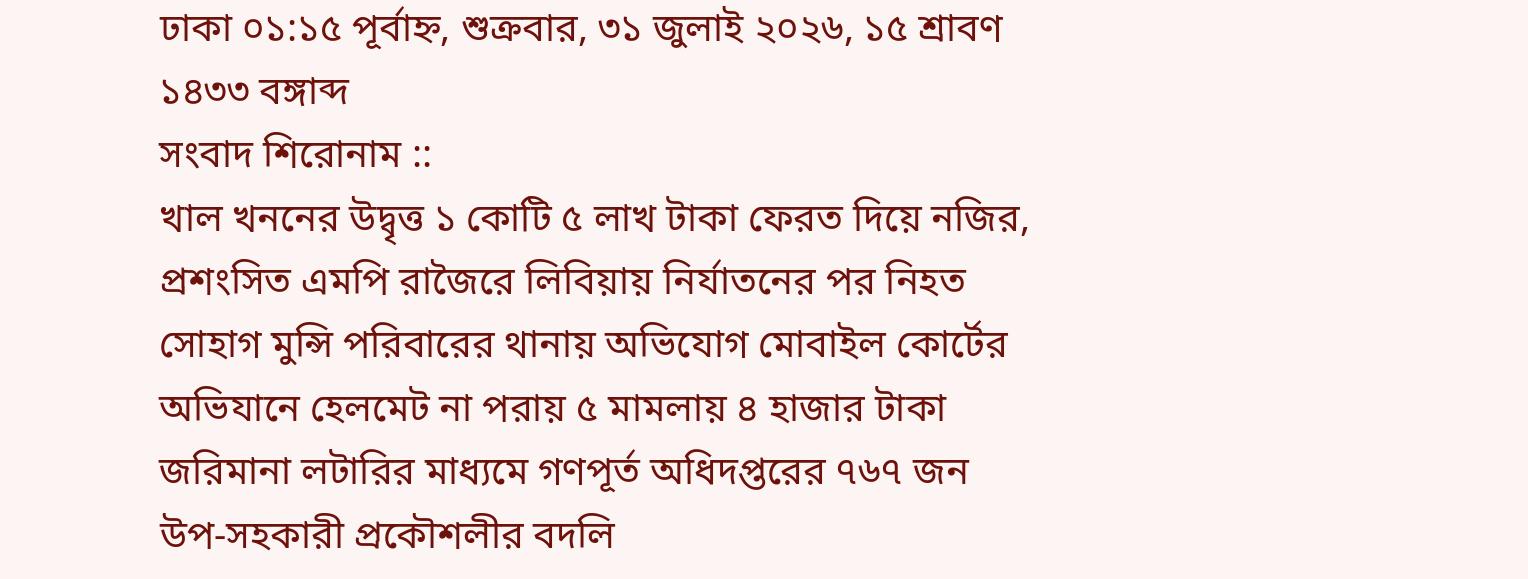ঢাকা ০১:১৫ পূর্বাহ্ন, শুক্রবার, ৩১ জুলাই ২০২৬, ১৫ শ্রাবণ ১৪৩৩ বঙ্গাব্দ
সংবাদ শিরোনাম ::
খাল খননের উদ্বৃত্ত ১ কোটি ৫ লাখ টাকা ফেরত দিয়ে নজির, প্রশংসিত এমপি রাজৈরে লিবিয়ায় নির্যাতনের পর নিহত সোহাগ মুন্সি পরিবারের থানায় অভিযোগ মোবাইল কোর্টের অভিযানে হেলমেট না পরায় ৫ মামলায় ৪ হাজার টাকা জরিমানা লটারির মাধ্যমে গণপূর্ত অধিদপ্তরের ৭৬৭ জন উপ-সহকারী প্রকৌশলীর বদলি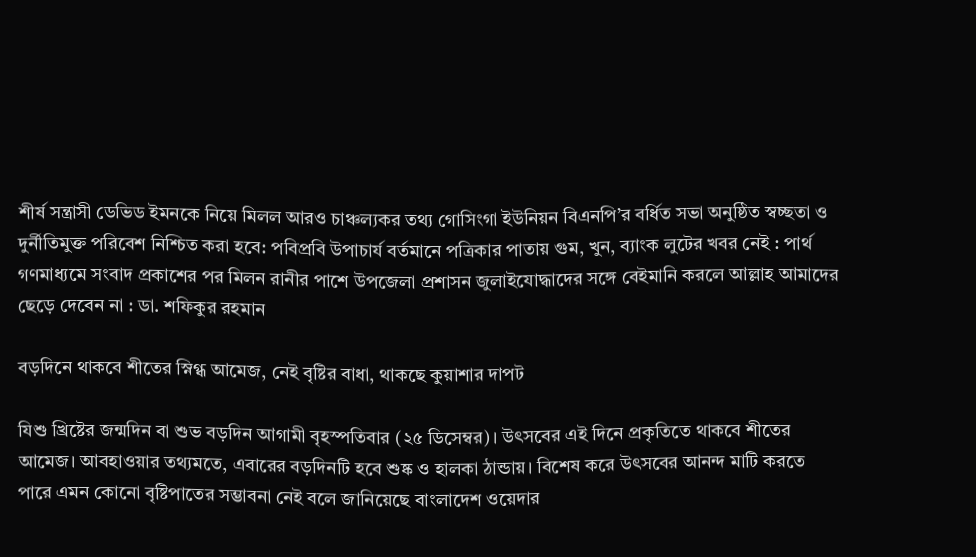শীর্ষ সন্ত্রাসী ডেভিড ইমনকে নিয়ে মিলল আরও চাঞ্চল্যকর তথ্য গোসিংগা ইউনিয়ন বিএনপি’র বর্ধিত সভা অনুষ্ঠিত স্বচ্ছতা ও দুর্নীতিমুক্ত পরিবেশ নিশ্চিত করা হবে: পবিপ্রবি উপাচার্য বর্তমানে পত্রিকার পাতায় গুম, খুন, ব্যাংক লুটের খবর নেই : পার্থ গণমাধ্যমে সংবাদ প্রকাশের পর মিলন রানীর পাশে উপজেলা প্রশাসন জুলাইযোদ্ধাদের সঙ্গে বেইমানি করলে আল্লাহ আমাদের ছেড়ে দেবেন না : ডা. শফিকুর রহমান

বড়দিনে থাকবে শীতের স্নিগ্ধ আমেজ, নেই বৃষ্টির বাধা, থাকছে কুয়াশার দাপট

যিশু খ্রিষ্টের জন্মদিন বা শুভ বড়দিন আগামী বৃহস্পতিবার (২৫ ডিসেম্বর)। উৎসবের এই দিনে প্রকৃতিতে থাকবে শীতের আমেজ। আবহাওয়ার তথ্যমতে, এবারের বড়দিনটি হবে শুষ্ক ও হালকা ঠান্ডায়। বিশেষ করে উৎসবের আনন্দ মাটি করতে পারে এমন কোনো বৃষ্টিপাতের সম্ভাবনা নেই বলে জানিয়েছে বাংলাদেশ ওয়েদার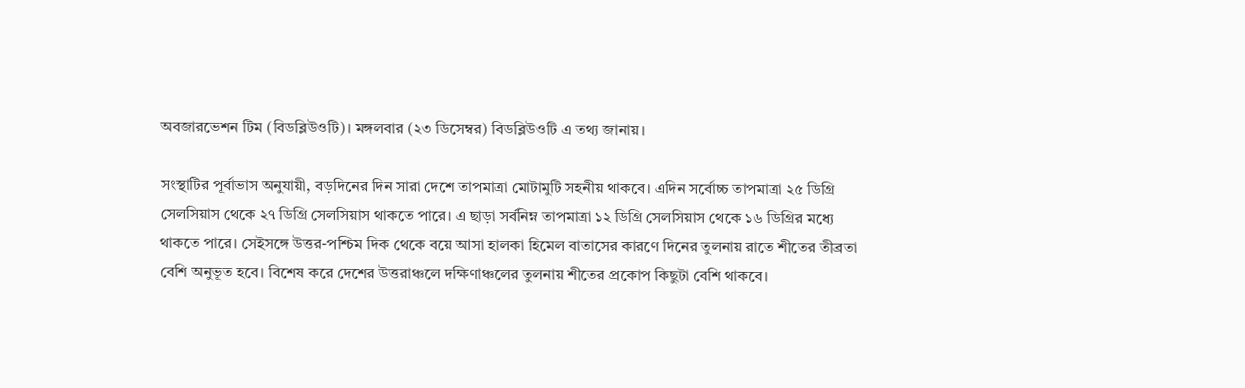অবজারভেশন টিম (বিডব্লিউওটি)। মঙ্গলবার (২৩ ডিসেম্বর) বিডব্লিউওটি এ তথ্য জানায়।

সংস্থাটির পূর্বাভাস অনুযায়ী, বড়দিনের দিন সারা দেশে তাপমাত্রা মোটামুটি সহনীয় থাকবে। এদিন সর্বোচ্চ তাপমাত্রা ২৫ ডিগ্রি সেলসিয়াস থেকে ২৭ ডিগ্রি সেলসিয়াস থাকতে পারে। এ ছাড়া সর্বনিম্ন তাপমাত্রা ১২ ডিগ্রি সেলসিয়াস থেকে ১৬ ডিগ্রির মধ্যে থাকতে পারে। সেইসঙ্গে উত্তর-পশ্চিম দিক থেকে বয়ে আসা হালকা হিমেল বাতাসের কারণে দিনের তুলনায় রাতে শীতের তীব্রতা বেশি অনুভূত হবে। বিশেষ করে দেশের উত্তরাঞ্চলে দক্ষিণাঞ্চলের তুলনায় শীতের প্রকোপ কিছুটা বেশি থাকবে।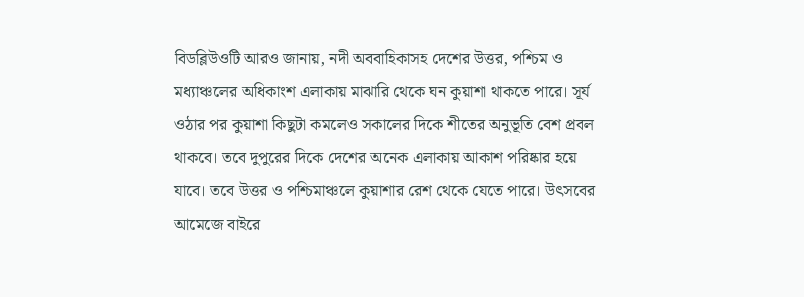বিডব্লিউওটি আরও জানায়, নদী অববাহিকাসহ দেশের উত্তর, পশ্চিম ও মধ্যাঞ্চলের অধিকাংশ এলাকায় মাঝারি থেকে ঘন কুয়াশা থাকতে পারে। সূর্য ওঠার পর কুয়াশা কিছুটা কমলেও সকালের দিকে শীতের অনুভূতি বেশ প্রবল থাকবে। তবে দুপুরের দিকে দেশের অনেক এলাকায় আকাশ পরিষ্কার হয়ে যাবে। তবে উত্তর ও পশ্চিমাঞ্চলে কুয়াশার রেশ থেকে যেতে পারে। উৎসবের আমেজে বাইরে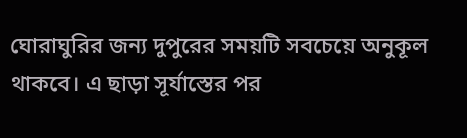ঘোরাঘুরির জন্য দুপুরের সময়টি সবচেয়ে অনুকূল থাকবে। এ ছাড়া সূর্যাস্তের পর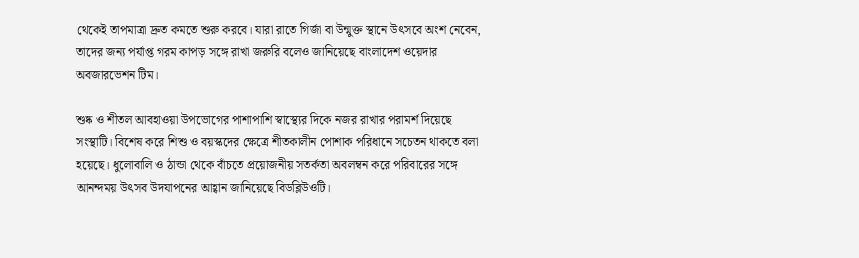থেকেই তাপমাত্রা দ্রুত কমতে শুরু করবে। যারা রাতে গির্জা বা উন্মুক্ত স্থানে উৎসবে অংশ নেবেন, তাদের জন্য পর্যাপ্ত গরম কাপড় সঙ্গে রাখা জরুরি বলেও জানিয়েছে বাংলাদেশ ওয়েদার অবজারভেশন টিম।

শুষ্ক ও শীতল আবহাওয়া উপভোগের পাশাপাশি স্বাস্থ্যের দিকে নজর রাখার পরামর্শ দিয়েছে সংস্থাটি। বিশেষ করে শিশু ও বয়স্কদের ক্ষেত্রে শীতকালীন পোশাক পরিধানে সচেতন থাকতে বলা হয়েছে। ধুলোবালি ও ঠান্ডা থেকে বাঁচতে প্রয়োজনীয় সতর্কতা অবলম্বন করে পরিবারের সঙ্গে আনন্দময় উৎসব উদযাপনের আহ্বান জানিয়েছে বিডব্লিউওটি।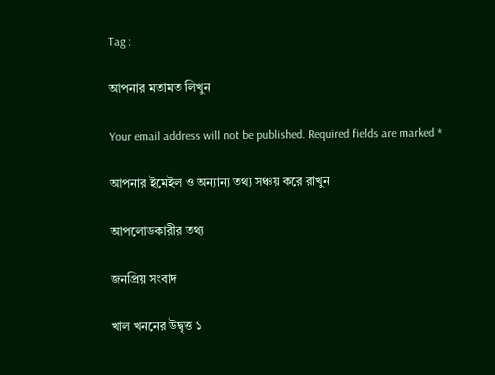Tag :

আপনার মতামত লিখুন

Your email address will not be published. Required fields are marked *

আপনার ইমেইল ও অন্যান্য তথ্য সঞ্চয় করে রাখুন

আপলোডকারীর তথ্য

জনপ্রিয় সংবাদ

খাল খননের উদ্বৃত্ত ১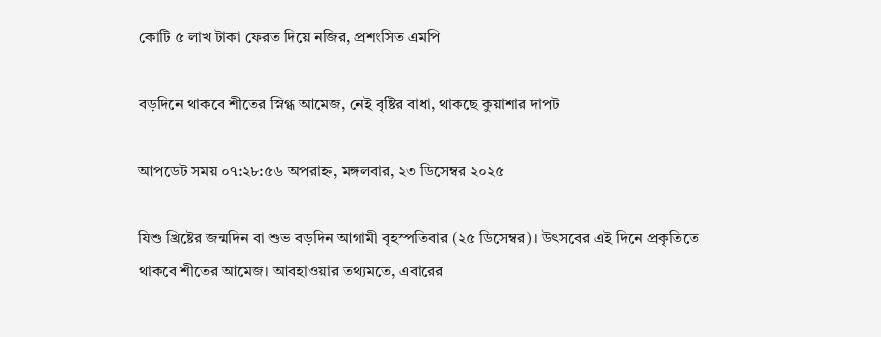কোটি ৫ লাখ টাকা ফেরত দিয়ে নজির, প্রশংসিত এমপি

বড়দিনে থাকবে শীতের স্নিগ্ধ আমেজ, নেই বৃষ্টির বাধা, থাকছে কুয়াশার দাপট

আপডেট সময় ০৭:২৮:৫৬ অপরাহ্ন, মঙ্গলবার, ২৩ ডিসেম্বর ২০২৫

যিশু খ্রিষ্টের জন্মদিন বা শুভ বড়দিন আগামী বৃহস্পতিবার (২৫ ডিসেম্বর)। উৎসবের এই দিনে প্রকৃতিতে থাকবে শীতের আমেজ। আবহাওয়ার তথ্যমতে, এবারের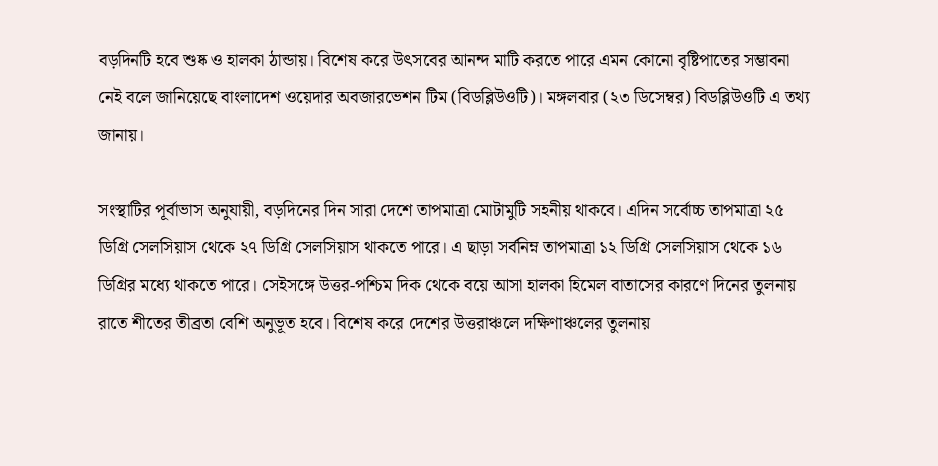বড়দিনটি হবে শুষ্ক ও হালকা ঠান্ডায়। বিশেষ করে উৎসবের আনন্দ মাটি করতে পারে এমন কোনো বৃষ্টিপাতের সম্ভাবনা নেই বলে জানিয়েছে বাংলাদেশ ওয়েদার অবজারভেশন টিম (বিডব্লিউওটি)। মঙ্গলবার (২৩ ডিসেম্বর) বিডব্লিউওটি এ তথ্য জানায়।

সংস্থাটির পূর্বাভাস অনুযায়ী, বড়দিনের দিন সারা দেশে তাপমাত্রা মোটামুটি সহনীয় থাকবে। এদিন সর্বোচ্চ তাপমাত্রা ২৫ ডিগ্রি সেলসিয়াস থেকে ২৭ ডিগ্রি সেলসিয়াস থাকতে পারে। এ ছাড়া সর্বনিম্ন তাপমাত্রা ১২ ডিগ্রি সেলসিয়াস থেকে ১৬ ডিগ্রির মধ্যে থাকতে পারে। সেইসঙ্গে উত্তর-পশ্চিম দিক থেকে বয়ে আসা হালকা হিমেল বাতাসের কারণে দিনের তুলনায় রাতে শীতের তীব্রতা বেশি অনুভূত হবে। বিশেষ করে দেশের উত্তরাঞ্চলে দক্ষিণাঞ্চলের তুলনায়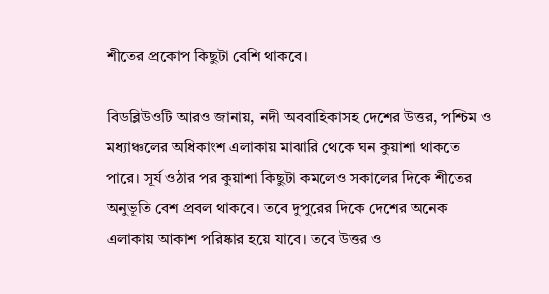শীতের প্রকোপ কিছুটা বেশি থাকবে।

বিডব্লিউওটি আরও জানায়, নদী অববাহিকাসহ দেশের উত্তর, পশ্চিম ও মধ্যাঞ্চলের অধিকাংশ এলাকায় মাঝারি থেকে ঘন কুয়াশা থাকতে পারে। সূর্য ওঠার পর কুয়াশা কিছুটা কমলেও সকালের দিকে শীতের অনুভূতি বেশ প্রবল থাকবে। তবে দুপুরের দিকে দেশের অনেক এলাকায় আকাশ পরিষ্কার হয়ে যাবে। তবে উত্তর ও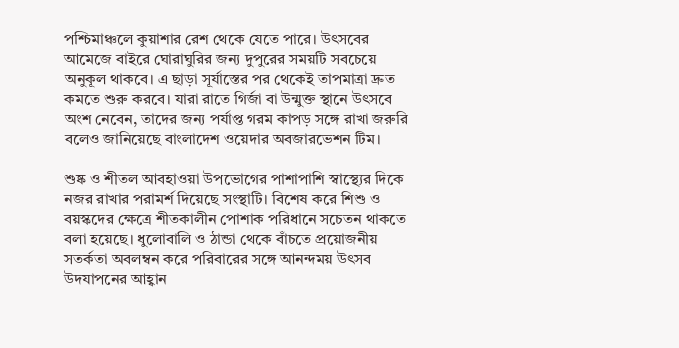পশ্চিমাঞ্চলে কুয়াশার রেশ থেকে যেতে পারে। উৎসবের আমেজে বাইরে ঘোরাঘুরির জন্য দুপুরের সময়টি সবচেয়ে অনুকূল থাকবে। এ ছাড়া সূর্যাস্তের পর থেকেই তাপমাত্রা দ্রুত কমতে শুরু করবে। যারা রাতে গির্জা বা উন্মুক্ত স্থানে উৎসবে অংশ নেবেন, তাদের জন্য পর্যাপ্ত গরম কাপড় সঙ্গে রাখা জরুরি বলেও জানিয়েছে বাংলাদেশ ওয়েদার অবজারভেশন টিম।

শুষ্ক ও শীতল আবহাওয়া উপভোগের পাশাপাশি স্বাস্থ্যের দিকে নজর রাখার পরামর্শ দিয়েছে সংস্থাটি। বিশেষ করে শিশু ও বয়স্কদের ক্ষেত্রে শীতকালীন পোশাক পরিধানে সচেতন থাকতে বলা হয়েছে। ধুলোবালি ও ঠান্ডা থেকে বাঁচতে প্রয়োজনীয় সতর্কতা অবলম্বন করে পরিবারের সঙ্গে আনন্দময় উৎসব উদযাপনের আহ্বান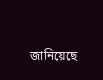জানিয়েছে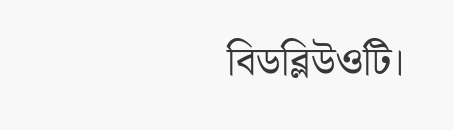বিডব্লিউওটি।